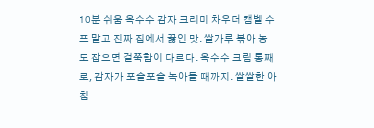10분 쉬움 옥수수 감자 크리미 차우더 캠벨 수프 말고 진짜 집에서 끓인 맛. 쌀가루 볶아 농도 잡으면 걸쭉함이 다르다. 옥수수 크림 통째로, 감자가 포슬포슬 녹아들 때까지. 쌀쌀한 아침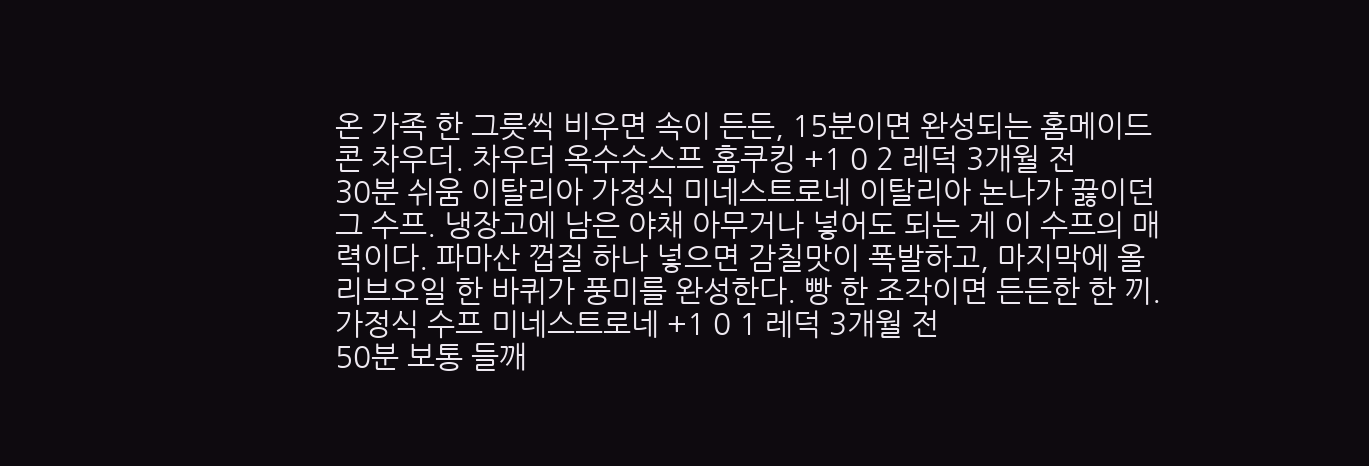온 가족 한 그릇씩 비우면 속이 든든, 15분이면 완성되는 홈메이드 콘 차우더. 차우더 옥수수스프 홈쿠킹 +1 0 2 레덕 3개월 전
30분 쉬움 이탈리아 가정식 미네스트로네 이탈리아 논나가 끓이던 그 수프. 냉장고에 남은 야채 아무거나 넣어도 되는 게 이 수프의 매력이다. 파마산 껍질 하나 넣으면 감칠맛이 폭발하고, 마지막에 올리브오일 한 바퀴가 풍미를 완성한다. 빵 한 조각이면 든든한 한 끼. 가정식 수프 미네스트로네 +1 0 1 레덕 3개월 전
50분 보통 들깨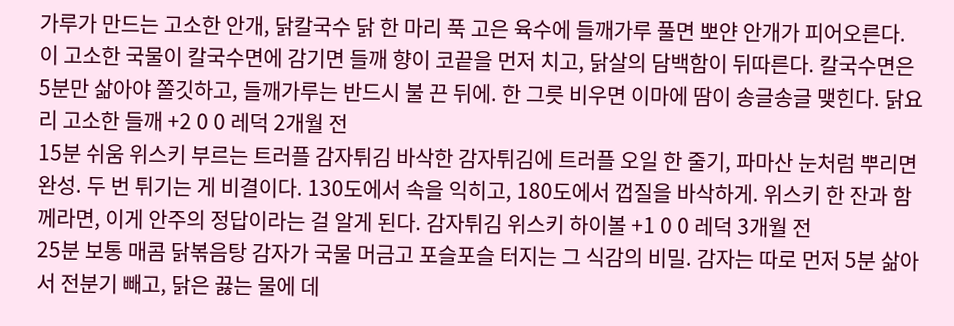가루가 만드는 고소한 안개, 닭칼국수 닭 한 마리 푹 고은 육수에 들깨가루 풀면 뽀얀 안개가 피어오른다. 이 고소한 국물이 칼국수면에 감기면 들깨 향이 코끝을 먼저 치고, 닭살의 담백함이 뒤따른다. 칼국수면은 5분만 삶아야 쫄깃하고, 들깨가루는 반드시 불 끈 뒤에. 한 그릇 비우면 이마에 땀이 송글송글 맺힌다. 닭요리 고소한 들깨 +2 0 0 레덕 2개월 전
15분 쉬움 위스키 부르는 트러플 감자튀김 바삭한 감자튀김에 트러플 오일 한 줄기, 파마산 눈처럼 뿌리면 완성. 두 번 튀기는 게 비결이다. 130도에서 속을 익히고, 180도에서 껍질을 바삭하게. 위스키 한 잔과 함께라면, 이게 안주의 정답이라는 걸 알게 된다. 감자튀김 위스키 하이볼 +1 0 0 레덕 3개월 전
25분 보통 매콤 닭볶음탕 감자가 국물 머금고 포슬포슬 터지는 그 식감의 비밀. 감자는 따로 먼저 5분 삶아서 전분기 빼고, 닭은 끓는 물에 데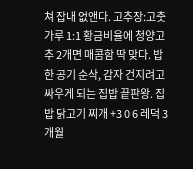쳐 잡내 없앤다. 고추장:고춧가루 1:1 황금비율에 청양고추 2개면 매콤함 딱 맞다. 밥 한 공기 순삭, 감자 건지려고 싸우게 되는 집밥 끝판왕. 집밥 닭고기 찌개 +3 0 6 레덕 3개월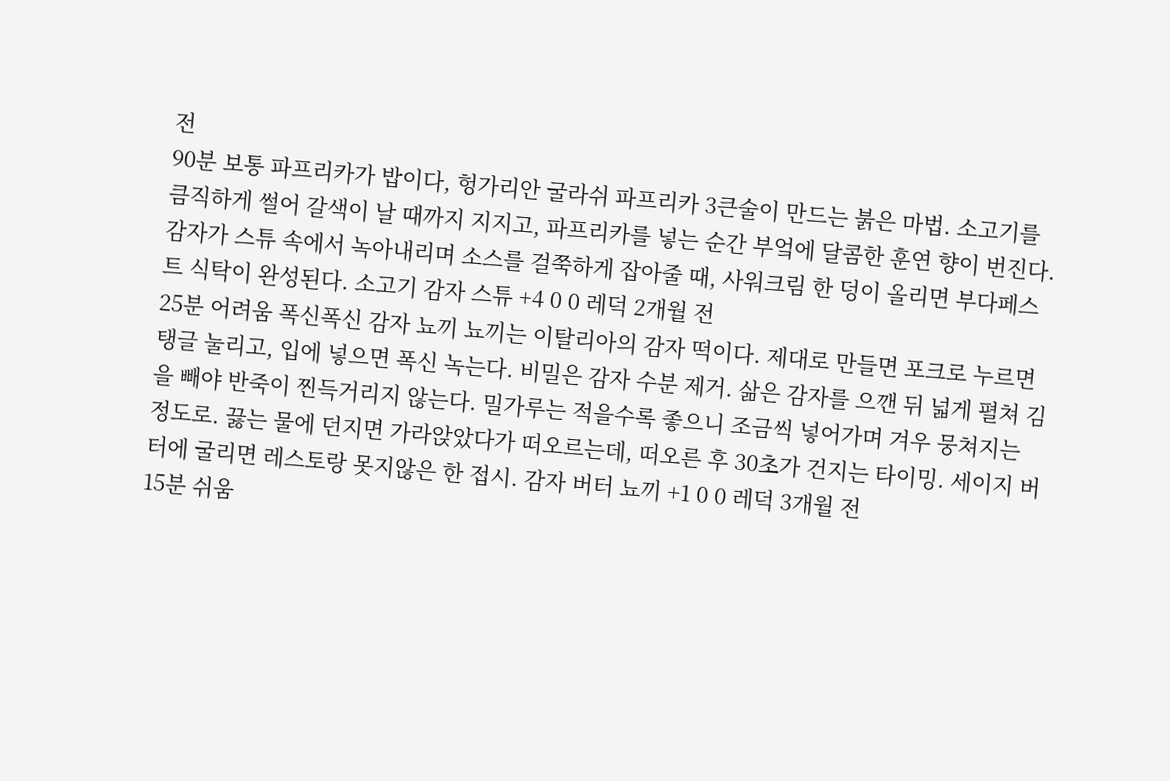전
90분 보통 파프리카가 밥이다, 헝가리안 굴라쉬 파프리카 3큰술이 만드는 붉은 마법. 소고기를 큼직하게 썰어 갈색이 날 때까지 지지고, 파프리카를 넣는 순간 부엌에 달콤한 훈연 향이 번진다. 감자가 스튜 속에서 녹아내리며 소스를 걸쭉하게 잡아줄 때, 사워크림 한 덩이 올리면 부다페스트 식탁이 완성된다. 소고기 감자 스튜 +4 0 0 레덕 2개월 전
25분 어려움 폭신폭신 감자 뇨끼 뇨끼는 이탈리아의 감자 떡이다. 제대로 만들면 포크로 누르면 탱글 눌리고, 입에 넣으면 폭신 녹는다. 비밀은 감자 수분 제거. 삶은 감자를 으깬 뒤 넓게 펼쳐 김을 빼야 반죽이 찐득거리지 않는다. 밀가루는 적을수록 좋으니 조금씩 넣어가며 겨우 뭉쳐지는 정도로. 끓는 물에 던지면 가라앉았다가 떠오르는데, 떠오른 후 30초가 건지는 타이밍. 세이지 버터에 굴리면 레스토랑 못지않은 한 접시. 감자 버터 뇨끼 +1 0 0 레덕 3개월 전
15분 쉬움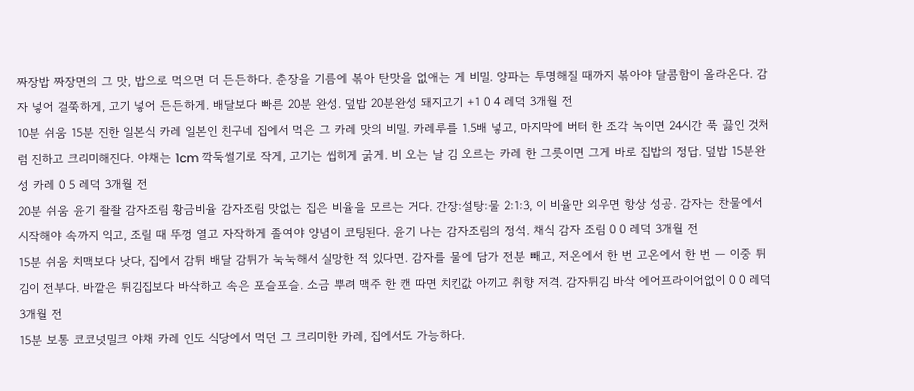짜장밥 짜장면의 그 맛, 밥으로 먹으면 더 든든하다. 춘장을 기름에 볶아 탄맛을 없애는 게 비밀. 양파는 투명해질 때까지 볶아야 달콤함이 올라온다. 감자 넣어 걸쭉하게, 고기 넣어 든든하게. 배달보다 빠른 20분 완성. 덮밥 20분완성 돼지고기 +1 0 4 레덕 3개월 전
10분 쉬움 15분 진한 일본식 카레 일본인 친구네 집에서 먹은 그 카레 맛의 비밀. 카레루를 1.5배 넣고, 마지막에 버터 한 조각 녹이면 24시간 푹 끓인 것처럼 진하고 크리미해진다. 야채는 1cm 깍둑썰기로 작게, 고기는 씹히게 굵게. 비 오는 날 김 오르는 카레 한 그릇이면 그게 바로 집밥의 정답. 덮밥 15분완성 카레 0 5 레덕 3개월 전
20분 쉬움 윤기 좔좔 감자조림 황금비율 감자조림 맛없는 집은 비율을 모르는 거다. 간장:설탕:물 2:1:3, 이 비율만 외우면 항상 성공. 감자는 찬물에서 시작해야 속까지 익고, 조릴 때 뚜껑 열고 자작하게 졸여야 양념이 코팅된다. 윤기 나는 감자조림의 정석. 채식 감자 조림 0 0 레덕 3개월 전
15분 쉬움 치맥보다 낫다, 집에서 감튀 배달 감튀가 눅눅해서 실망한 적 있다면. 감자를 물에 담가 전분 빼고, 저온에서 한 번 고온에서 한 번 — 이중 튀김이 전부다. 바깥은 튀김집보다 바삭하고 속은 포슬포슬. 소금 뿌려 맥주 한 캔 따면 치킨값 아끼고 취향 저격. 감자튀김 바삭 에어프라이어없이 0 0 레덕 3개월 전
15분 보통 코코넛밀크 야채 카레 인도 식당에서 먹던 그 크리미한 카레, 집에서도 가능하다.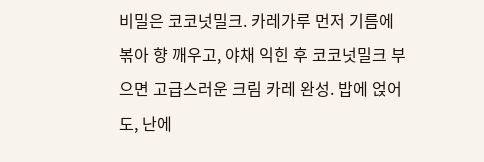비밀은 코코넛밀크. 카레가루 먼저 기름에 볶아 향 깨우고, 야채 익힌 후 코코넛밀크 부으면 고급스러운 크림 카레 완성. 밥에 얹어도, 난에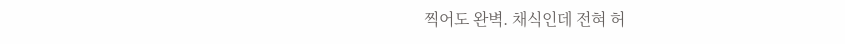찍어도 완벽. 채식인데 전혀 허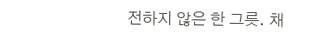전하지 않은 한 그릇. 채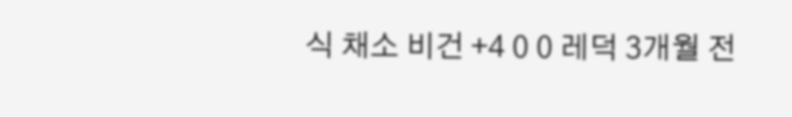식 채소 비건 +4 0 0 레덕 3개월 전